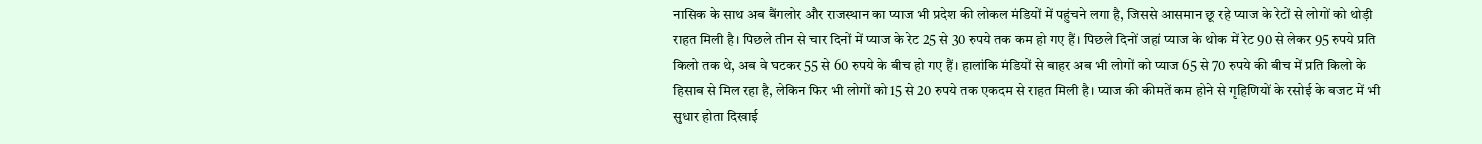नासिक के साथ अब बैंगलोर और राजस्थान का प्याज भी प्रदेश की लोकल मंडियों में पहुंचने लगा है, जिससे आसमान छू रहे प्याज के रेटों से लोगों को थोड़ी राहत मिली है। पिछले तीन से चार दिनों में प्याज के रेट 25 से 30 रुपये तक कम हो गए हैं। पिछले दिनों जहां प्याज के थोक में रेट 90 से लेकर 95 रुपये प्रति किलो तक थे, अब वे घटकर 55 से 60 रुपये के बीच हो गए हैं। हालांकि मंडियों से बाहर अब भी लोगों को प्याज 65 से 70 रुपये की बीच में प्रति किलो के हिसाब से मिल रहा है, लेकिन फिर भी लोगों को 15 से 20 रुपये तक एकदम से राहत मिली है। प्याज की कीमतें कम होने से गृहिणियों के रसोई के बजट में भी सुधार होता दिखाई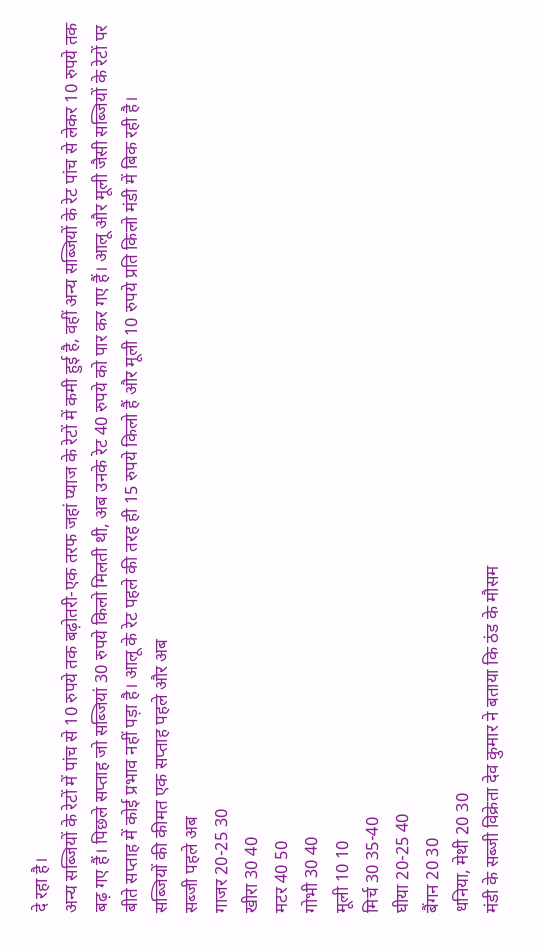दे रहा है।
अन्य सब्जियों के रेटों में पांच से 10 रुपये तक बढ़ोतरी-एक तरफ जहां प्याज के रेटों में कमी हुई है, वहीं अन्य सब्जियों के रेट पांच से लेकर 10 रुपये तक बढ़ गए हैं। पिछले सप्ताह जो सब्जियां 30 रुपये किलो मिलती थी, अब उनके रेट 40 रुपये को पार कर गए हैं। आलू और मूली जैसी सब्जियों के रेटों पर बीते सप्ताह में कोई प्रभाव नहीं पड़ा है। आलू के रेट पहले की तरह ही 15 रुपये किलो हैं और मूली 10 रुपये प्रति किलो मंडी में बिक रही है।
सब्जियों की कीमत एक सप्ताह पहले और अब
सब्जी पहले अब
गाजर 20-25 30
खीरा 30 40
मटर 40 50
गोभी 30 40
मूली 10 10
मिर्च 30 35-40
घीया 20-25 40
बैंगन 20 30
धनिया, मेथी 20 30
मंडी के सब्जी विक्रेता देव कुमार ने बताया कि ठंड के मौसम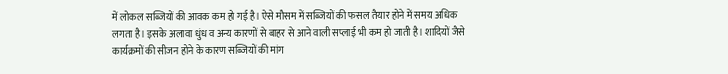में लोकल सब्जियों की आवक कम हो गई है। ऐसे मौसम में सब्जियों की फसल तैयार होने में समय अधिक लगता है। इसके अलावा धुंध व अन्य कारणों से बाहर से आने वाली सप्लाई भी कम हो जाती है। शादियों जैसे कार्यक्रमों की सीजन होने के कारण सब्जियों की मांग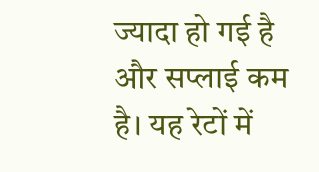ज्यादा हो गई है और सप्लाई कम है। यह रेटों में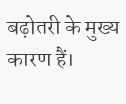बढ़ोतरी के मुख्य कारण हैं।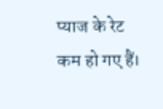प्याज के रेट कम हो गए हैं।